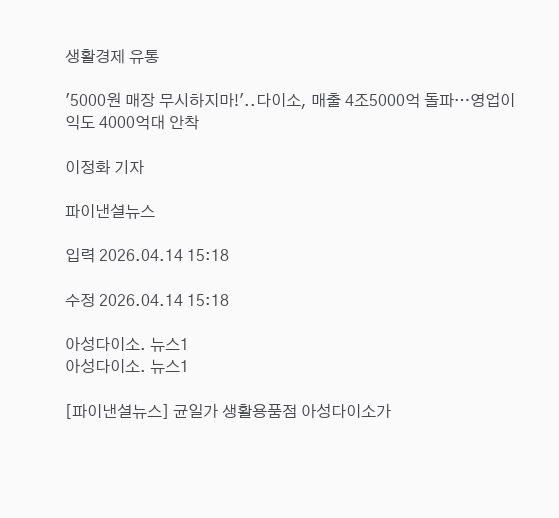생활경제 유통

'5000원 매장 무시하지마!'..다이소, 매출 4조5000억 돌파…영업이익도 4000억대 안착

이정화 기자

파이낸셜뉴스

입력 2026.04.14 15:18

수정 2026.04.14 15:18

아성다이소. 뉴스1
아성다이소. 뉴스1

[파이낸셜뉴스] 균일가 생활용품점 아성다이소가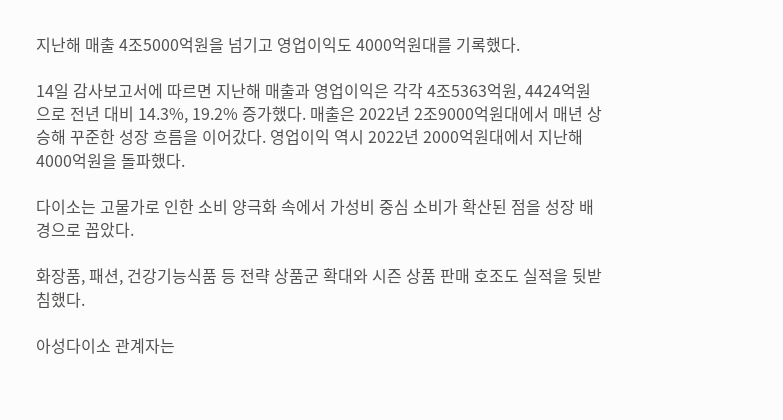지난해 매출 4조5000억원을 넘기고 영업이익도 4000억원대를 기록했다.

14일 감사보고서에 따르면 지난해 매출과 영업이익은 각각 4조5363억원, 4424억원으로 전년 대비 14.3%, 19.2% 증가했다. 매출은 2022년 2조9000억원대에서 매년 상승해 꾸준한 성장 흐름을 이어갔다. 영업이익 역시 2022년 2000억원대에서 지난해 4000억원을 돌파했다.

다이소는 고물가로 인한 소비 양극화 속에서 가성비 중심 소비가 확산된 점을 성장 배경으로 꼽았다.

화장품, 패션, 건강기능식품 등 전략 상품군 확대와 시즌 상품 판매 호조도 실적을 뒷받침했다.

아성다이소 관계자는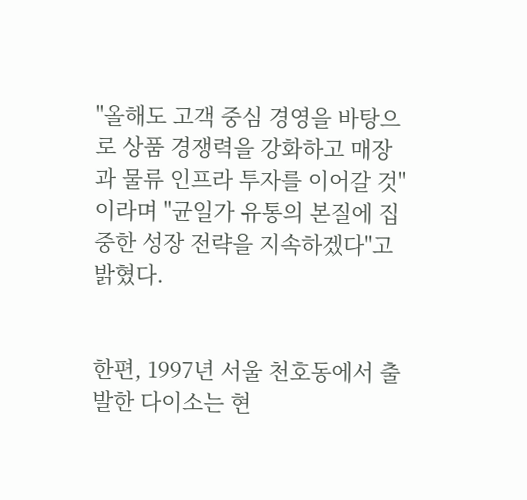"올해도 고객 중심 경영을 바탕으로 상품 경쟁력을 강화하고 매장과 물류 인프라 투자를 이어갈 것"이라며 "균일가 유통의 본질에 집중한 성장 전략을 지속하겠다"고 밝혔다.


한편, 1997년 서울 천호동에서 출발한 다이소는 현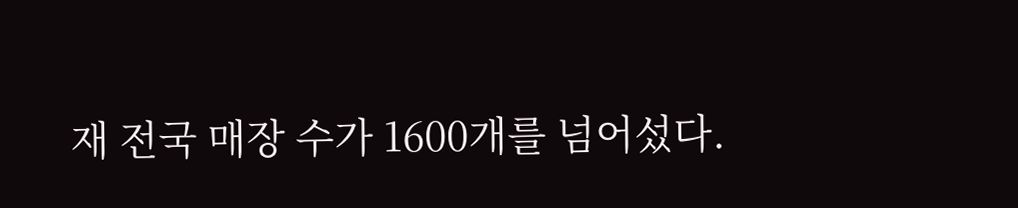재 전국 매장 수가 1600개를 넘어섰다.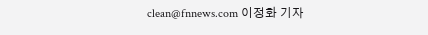clean@fnnews.com 이정화 기자